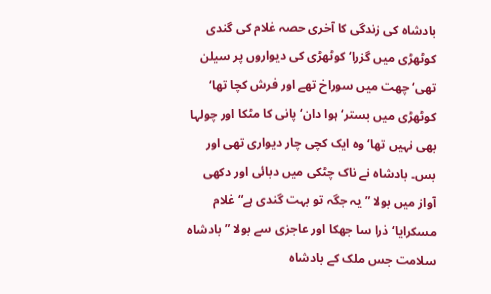بادشاہ کی زندگی کا آخری حصہ غلام کی گندی کوٹھڑی میں گزرا‘ کوٹھڑی کی دیواروں پر سیلن تھی‘ چھت میں سوراخ تھے اور فرش کچا تھا‘ کوٹھڑی میں بستر‘ ہوا دان‘ پانی کا مٹکا اور چولہا بھی نہیں تھا‘ وہ ایک کچی چار دیواری تھی اور بس۔ بادشاہ نے ناک چٹکی میں دبائی اور دکھی آواز میں بولا ”یہ جگہ تو بہت گندی ہے“ غلام مسکرایا‘ ذرا سا جھکا اور عاجزی سے بولا ” بادشاہ سلامت جس ملک کے بادشاہ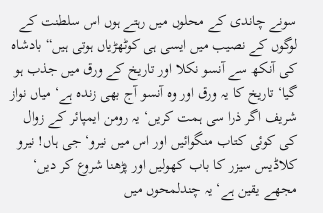سونے چاندی کے محلوں میں رہتے ہوں اس سلطنت کے لوگوں کے نصیب میں ایسی ہی کوٹھڑیاں ہوتی ہیں“ بادشاہ کی آنکھ سے آنسو نکلا اور تاریخ کے ورق میں جذب ہو گیا‘ تاریخ کا یہ ورق اور وہ آنسو آج بھی زندہ ہے‘ میاں نواز شریف اگر ذرا سی ہمت کریں‘ یہ رومن ایمپائر کے زوال کی کوئی کتاب منگوائیں اور اس میں نیرو‘ جی ہاں! نیرو کلاڈیس سیزر کا باب کھولیں اور پڑھنا شروع کر دیں‘ مجھے یقین ہے‘ یہ چندلمحوں میں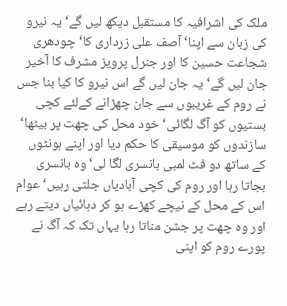ملک کی اشرافیہ کا مستقبل دیکھ لیں گے‘ یہ نیرو کی زبان سے اپنا‘ آصف علی زرداری کا‘ چودھری شجاعت حسین کا اور جنرل پرویز مشرف کا آخیر جان لیں گے‘ یہ جان لیں گے اس نیرو کا کیا بنا جس نے روم کے غریبوں سے جان چھڑانے کےلئے کچی بستیوں کو آگ لگائی‘ خود محل کی چھت پر بیٹھا‘ سازندوں کو موسیقی کا حکم دیا اور اپنے ہونٹوں کے ساتھ دو فٹ لمبی بانسری لگا لی‘ وہ بانسری بجاتا رہا اور روم کی کچی آبادیاں جلتی رہیں‘ عوام اس کے محل کے نیچے کھڑے ہو کر دہائیاں دیتے رہے اور وہ چھت پر جشن مناتا رہا یہاں تک کہ آگ نے پورے روم کو اپنی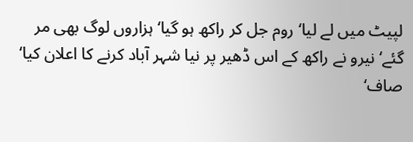لپیٹ میں لے لیا‘ روم جل کر راکھ ہو گیا‘ ہزاروں لوگ بھی مر گئے‘ نیرو نے راکھ کے اس ڈھیر پر نیا شہر آباد کرنے کا اعلان کیا‘ صاف‘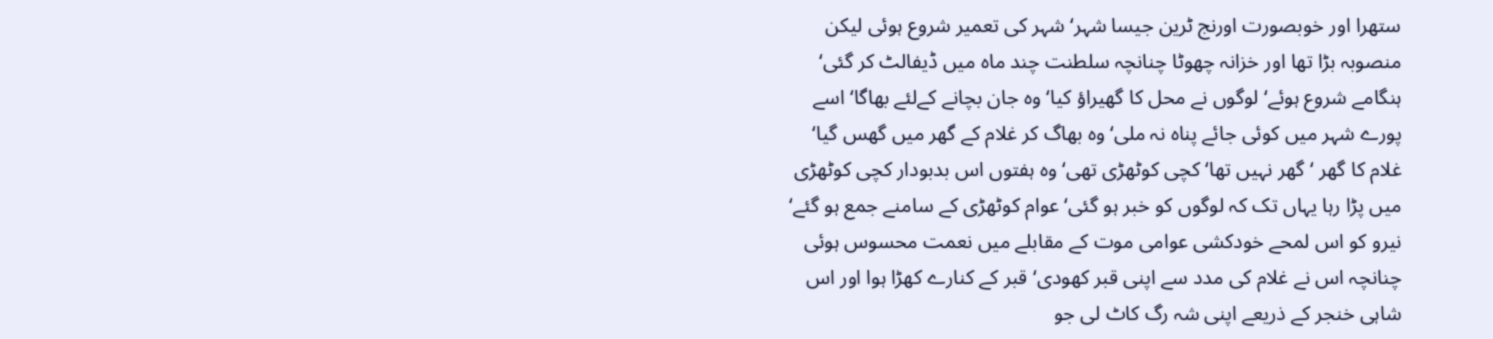ستھرا اور خوبصورت اورنج ٹرین جیسا شہر‘ شہر کی تعمیر شروع ہوئی لیکن منصوبہ بڑا تھا اور خزانہ چھوٹا چنانچہ سلطنت چند ماہ میں ڈیفالٹ کر گئی‘ ہنگامے شروع ہوئے‘ لوگوں نے محل کا گھیراؤ کیا‘ وہ جان بچانے کےلئے بھاگا‘ اسے پورے شہر میں کوئی جائے پناہ نہ ملی‘ وہ بھاگ کر غلام کے گھر میں گھس گیا‘ غلام کا گھر ‘گھر نہیں تھا‘ کچی کوٹھڑی تھی‘ وہ ہفتوں اس بدبودار کچی کوٹھڑی میں پڑا رہا یہاں تک کہ لوگوں کو خبر ہو گئی‘ عوام کوٹھڑی کے سامنے جمع ہو گئے‘ نیرو کو اس لمحے خودکشی عوامی موت کے مقابلے میں نعمت محسوس ہوئی چنانچہ اس نے غلام کی مدد سے اپنی قبر کھودی‘ قبر کے کنارے کھڑا ہوا اور اس شاہی خنجر کے ذریعے اپنی شہ رگ کاٹ لی جو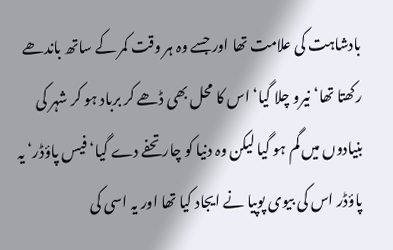بادشاہت کی علامت تھا اور جسے وہ ہر وقت کمر کے ساتھ باندھے رکھتا تھا‘ نیرو چلا گیا‘ اس کا محل بھی ڈھے کر برباد ہو کر شہر کی بنیادوں میں گم ہو گیا لیکن وہ دنیا کو چار تحفے دے گیا‘ فیس پاؤڈر‘ یہ پاؤڈر اس کی بیوی پوپیا نے ایجاد کیا تھا اور یہ اسی کی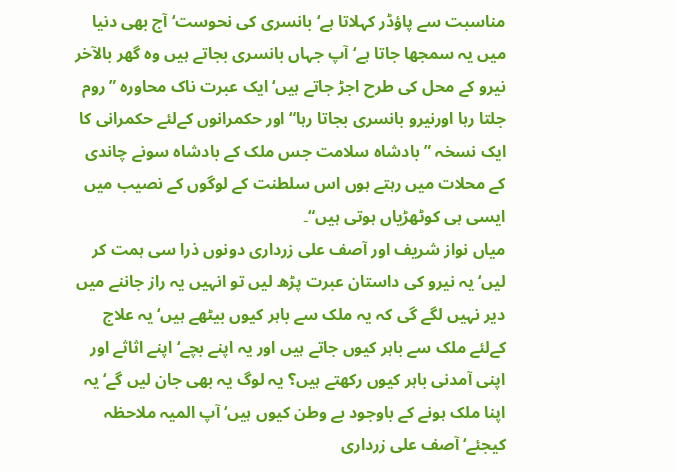مناسبت سے پاؤڈر کہلاتا ہے‘ بانسری کی نحوست‘ آج بھی دنیا میں یہ سمجھا جاتا ہے‘ آپ جہاں بانسری بجاتے ہیں وہ گھر بالآخر نیرو کے محل کی طرح اجڑ جاتے ہیں‘ ایک عبرت ناک محاورہ ”روم جلتا رہا اورنیرو بانسری بجاتا رہا“ اور حکمرانوں کےلئے حکمرانی کا ایک نسخہ ” بادشاہ سلامت جس ملک کے بادشاہ سونے چاندی کے محلات میں رہتے ہوں اس سلطنت کے لوگوں کے نصیب میں ایسی ہی کوٹھڑیاں ہوتی ہیں“۔
میاں نواز شریف اور آصف علی زرداری دونوں ذرا سی ہمت کر لیں‘ یہ نیرو کی داستان عبرت پڑھ لیں تو انہیں یہ راز جاننے میں دیر نہیں لگے گی کہ یہ ملک سے باہر کیوں بیٹھے ہیں‘ یہ علاج کےلئے ملک سے باہر کیوں جاتے ہیں اور یہ اپنے بچے‘ اپنے اثاثے اور اپنی آمدنی باہر کیوں رکھتے ہیں؟ یہ لوگ یہ بھی جان لیں گے‘ یہ اپنا ملک ہونے کے باوجود بے وطن کیوں ہیں‘ آپ المیہ ملاحظہ کیجئے‘ آصف علی زرداری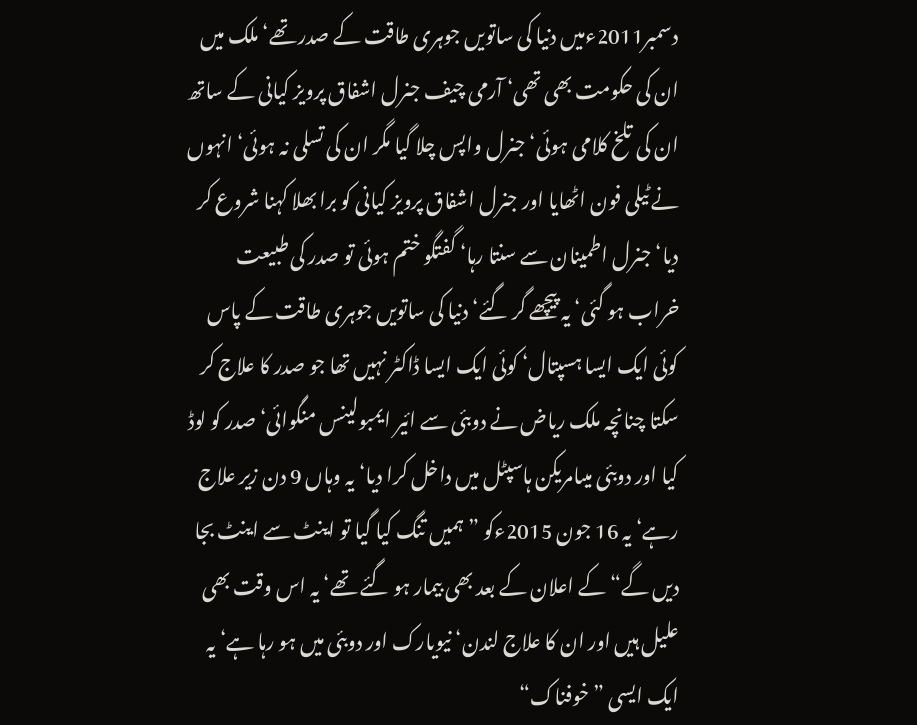دسمبر2011ءمیں دنیا کی ساتویں جوہری طاقت کے صدر تھے‘ ملک میں ان کی حکومت بھی تھی‘ آرمی چیف جنرل اشفاق پرویز کیانی کے ساتھ ان کی تلخ کلامی ہوئی‘ جنرل واپس چلا گیا مگر ان کی تسلی نہ ہوئی‘ انہوں نے ٹیلی فون اٹھایا اور جنرل اشفاق پرویز کیانی کو برا بھلا کہنا شروع کر دیا‘ جنرل اطمینان سے سنتا رہا‘ گفتگو ختم ہوئی تو صدر کی طبیعت خراب ہو گئی‘ یہ پیچھے گر گئے‘ دنیا کی ساتویں جوہری طاقت کے پاس کوئی ایک ایسا ہسپتال‘ کوئی ایک ایسا ڈاکٹر نہیں تھا جو صدر کا علاج کر سکتا چنانچہ ملک ریاض نے دوبئی سے ائیر ایمبولینس منگوائی‘ صدر کو لوڈ کیا اور دوبئی میںامریکن ہاسپٹل میں داخل کرا دیا‘ یہ وہاں 9 دن زیر علاج رہے‘ یہ 16 جون 2015ءکو ”ہمیں تنگ کیا گیا تو اینٹ سے اینٹ بجا دیں گے“ کے اعلان کے بعد بھی بیمار ہو گئے تھے‘ یہ اس وقت بھی علیل ہیں اور ان کا علاج لندن‘ نیویارک اور دوبئی میں ہو رہا ہے‘ یہ ایک ایسی ”خوفناک“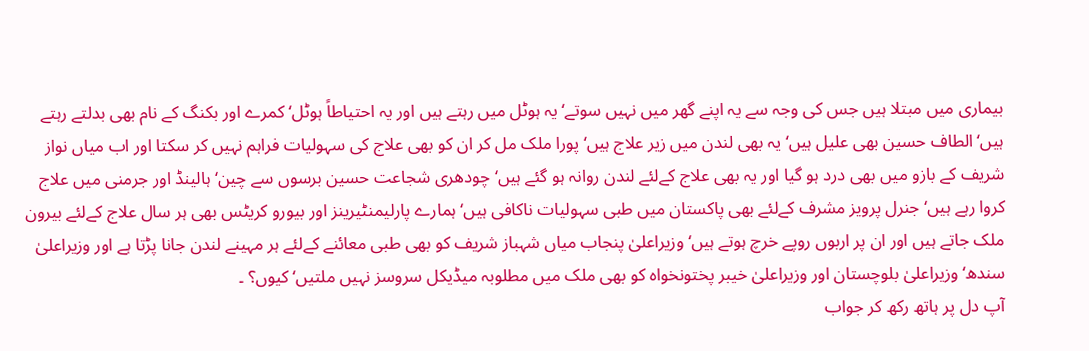بیماری میں مبتلا ہیں جس کی وجہ سے یہ اپنے گھر میں نہیں سوتے‘ یہ ہوٹل میں رہتے ہیں اور یہ احتیاطاً ہوٹل‘ کمرے اور بکنگ کے نام بھی بدلتے رہتے ہیں‘ الطاف حسین بھی علیل ہیں‘ یہ بھی لندن میں زیر علاج ہیں‘ پورا ملک مل کر ان کو بھی علاج کی سہولیات فراہم نہیں کر سکتا اور اب میاں نواز شریف کے بازو میں بھی درد ہو گیا اور یہ بھی علاج کےلئے لندن روانہ ہو گئے ہیں‘ چودھری شجاعت حسین برسوں سے چین‘ ہالینڈ اور جرمنی میں علاج کروا رہے ہیں‘ جنرل پرویز مشرف کےلئے بھی پاکستان میں طبی سہولیات ناکافی ہیں‘ ہمارے پارلیمنٹیرینز اور بیورو کریٹس بھی ہر سال علاج کےلئے بیرون ملک جاتے ہیں اور ان پر اربوں روپے خرچ ہوتے ہیں‘ وزیراعلیٰ پنجاب میاں شہباز شریف کو بھی طبی معائنے کےلئے ہر مہینے لندن جانا پڑتا ہے اور وزیراعلیٰ سندھ‘ وزیراعلیٰ بلوچستان اور وزیراعلیٰ خیبر پختونخواہ کو بھی ملک میں مطلوبہ میڈیکل سروسز نہیں ملتیں‘ کیوں؟ ۔
آپ دل پر ہاتھ رکھ کر جواب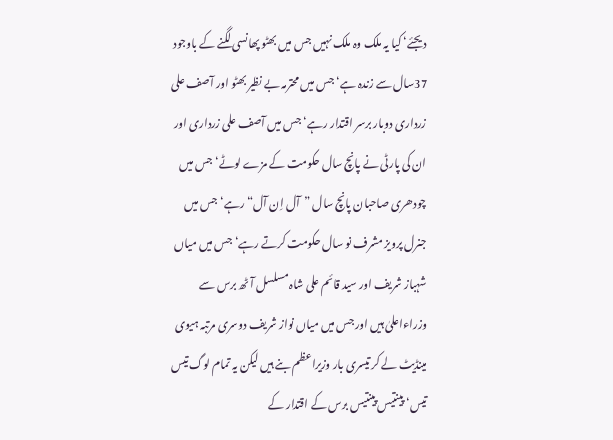دیجئے‘ کیا یہ ملک وہ ملک نہیں جس میں بھٹو پھانسی لگنے کے باوجود 37سال سے زندہ ہے‘ جس میں محترمہ بے نظیر بھٹو اور آصف علی زرداری دوبار برسر اقتدار رہے‘ جس میں آصف علی زرداری اور ان کی پارٹی نے پانچ سال حکومت کے مزے لوٹے‘ جس میں چودھری صاحبان پانچ سال ”آل اِن آل“ رہے‘ جس میں جنرل پرویز مشرف نو سال حکومت کرتے رہے‘ جس میں میاں شہباز شریف اور سید قائم علی شاہ مسلسل آٹھ برس سے وزراءاعلیٰ ہیں اور جس میں میاں نواز شریف دوسری مرتبہ ہیوی مینڈیٹ لے کر تیسری بار وزیراعظم بنے ہیں لیکن یہ تمام لوگ تیس تیس‘ پینتیس پینتیس برس کے اقتدار کے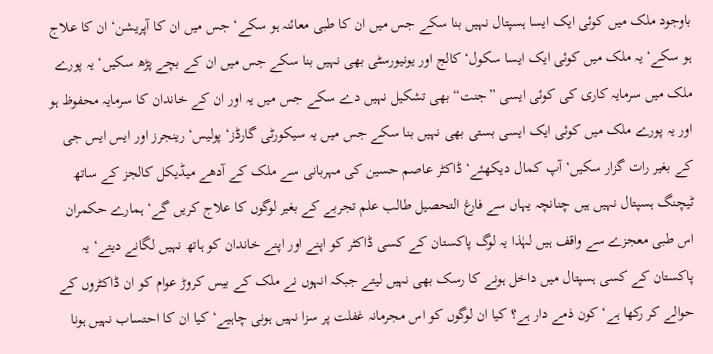باوجود ملک میں کوئی ایک ایسا ہسپتال نہیں بنا سکے جس میں ان کا طبی معائنہ ہو سکے‘ جس میں ان کا آپریشن‘ ان کا علاج ہو سکے‘ یہ ملک میں کوئی ایک ایسا سکول‘ کالج اور یونیورسٹی بھی نہیں بنا سکے جس میں ان کے بچے پڑھ سکیں‘ یہ پورے ملک میں سرمایہ کاری کی کوئی ایسی ”جنت“ بھی تشکیل نہیں دے سکے جس میں یہ اور ان کے خاندان کا سرمایہ محفوظ ہو اور یہ پورے ملک میں کوئی ایک ایسی بستی بھی نہیں بنا سکے جس میں یہ سیکورٹی گارڈز‘ پولیس‘ رینجرز اور ایس ایس جی کے بغیر رات گزار سکیں‘ آپ کمال دیکھئے‘ ڈاکٹر عاصم حسین کی مہربانی سے ملک کے آدھے میڈیکل کالجز کے ساتھ ٹیچنگ ہسپتال نہیں ہیں چنانچہ یہاں سے فارغ التحصیل طالب علم تجربے کے بغیر لوگوں کا علاج کریں گے‘ ہمارے حکمران اس طبی معجزے سے واقف ہیں لہٰذا یہ لوگ پاکستان کے کسی ڈاکٹر کو اپنے اور اپنے خاندان کو ہاتھ نہیں لگانے دیتے‘ یہ پاکستان کے کسی ہسپتال میں داخل ہونے کا رسک بھی نہیں لیتے جبکہ انہوں نے ملک کے بیس کروڑ عوام کو ان ڈاکٹروں کے حوالے کر رکھا ہے‘ کون ذمے دار ہے؟ کیا ان لوگوں کو اس مجرمانہ غفلت پر سزا نہیں ہونی چاہیے‘ کیا ان کا احتساب نہیں ہونا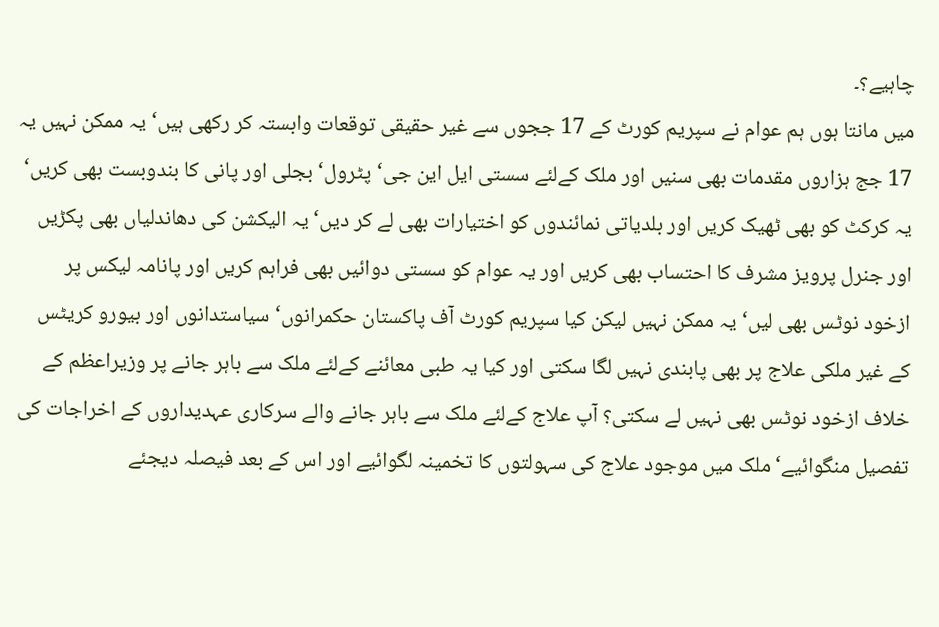چاہیے؟۔
میں مانتا ہوں ہم عوام نے سپریم کورٹ کے 17 ججوں سے غیر حقیقی توقعات وابستہ کر رکھی ہیں‘ یہ ممکن نہیں یہ 17 جج ہزاروں مقدمات بھی سنیں اور ملک کےلئے سستی ایل این جی‘ پٹرول‘ بجلی اور پانی کا بندوبست بھی کریں‘ یہ کرکٹ کو بھی ٹھیک کریں اور بلدیاتی نمائندوں کو اختیارات بھی لے کر دیں‘ یہ الیکشن کی دھاندلیاں بھی پکڑیں اور جنرل پرویز مشرف کا احتساب بھی کریں اور یہ عوام کو سستی دوائیں بھی فراہم کریں اور پانامہ لیکس پر ازخود نوٹس بھی لیں‘ یہ ممکن نہیں لیکن کیا سپریم کورٹ آف پاکستان حکمرانوں‘ سیاستدانوں اور بیورو کریٹس کے غیر ملکی علاج پر بھی پابندی نہیں لگا سکتی اور کیا یہ طبی معائنے کےلئے ملک سے باہر جانے پر وزیراعظم کے خلاف ازخود نوٹس بھی نہیں لے سکتی؟ آپ علاج کےلئے ملک سے باہر جانے والے سرکاری عہدیداروں کے اخراجات کی تفصیل منگوائیے‘ ملک میں موجود علاج کی سہولتوں کا تخمینہ لگوائیے اور اس کے بعد فیصلہ دیجئے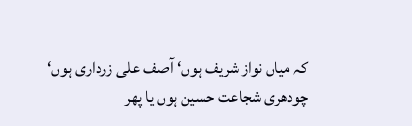کہ میاں نواز شریف ہوں‘ آصف علی زرداری ہوں‘ چودھری شجاعت حسین ہوں یا پھر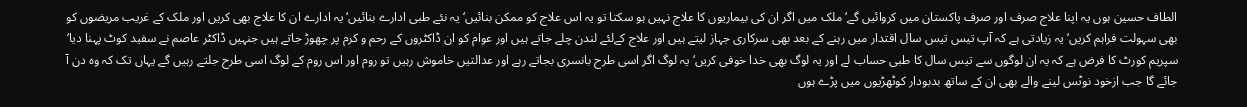الطاف حسین ہوں یہ اپنا علاج صرف اور صرف پاکستان میں کروائیں گے‘ ملک میں اگر ان کی بیماریوں کا علاج نہیں ہو سکتا تو یہ اس علاج کو ممکن بنائیں‘ یہ نئے طبی ادارے بنائیں‘ یہ ادارے ان کا علاج بھی کریں اور ملک کے غریب مریضوں کو بھی سہولت فراہم کریں‘ یہ زیادتی ہے کہ آپ تیس تیس سال اقتدار میں رہنے کے بعد بھی سرکاری جہاز لیتے ہیں اور علاج کےلئے لندن چلے جاتے ہیں اور عوام کو ان ڈاکٹروں کے رحم و کرم پر چھوڑ جاتے ہیں جنہیں ڈاکٹر عاصم نے سفید کوٹ پہنا دیا‘ سپریم کورٹ کا فرض ہے کہ یہ ان لوگوں سے تیس سال کا طبی حساب لے اور یہ لوگ بھی خدا خوفی کریں‘ یہ لوگ اگر اسی طرح بانسری بجاتے رہے اور عدالتیں خاموش رہیں تو روم اور اس روم کے لوگ اسی طرح جلتے رہیں گے یہاں تک کہ وہ دن آ جائے گا جب ازخود نوٹس لینے والے بھی ان کے ساتھ بدبودار کوٹھڑیوں میں پڑے ہوں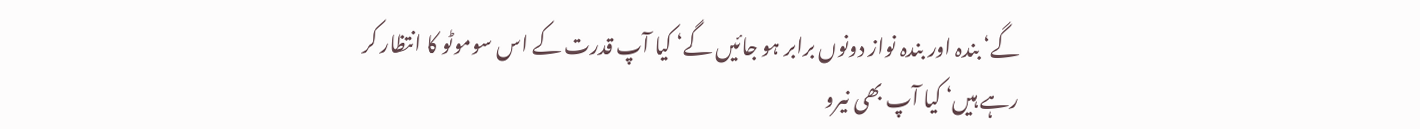گے‘ بندہ اور بندہ نواز دونوں برابر ہو جائیں گے‘ کیا آپ قدرت کے اس سوموٹو کا انتظار کر رہے ہیں‘ کیا آپ بھی نیرو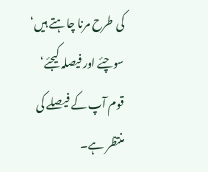کی طرح مرنا چاہتے ہیں‘ سوچئے اور فیصلہ کیجئے‘ قوم آپ کے فیصلے کی منتظر ہے۔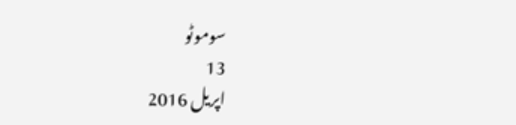سوموٹو
13
اپریل 2016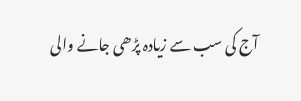آج کی سب سے زیادہ پڑھی جانے والی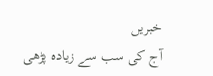خبریں
آج کی سب سے زیادہ پڑھی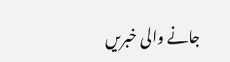جانے والی خبریں